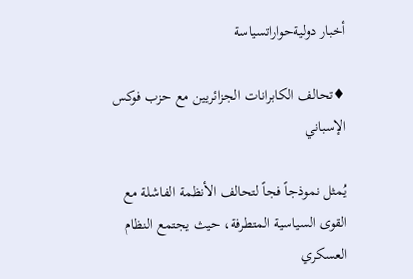أخبار دوليةحواراتسياسة

♦تحالف الكابرانات الجزائريين مع حزب فوكس الإسباني

يُمثل نموذجاً فجاً لتحالف الأنظمة الفاشلة مع القوى السياسية المتطرفة، حيث يجتمع النظام العسكري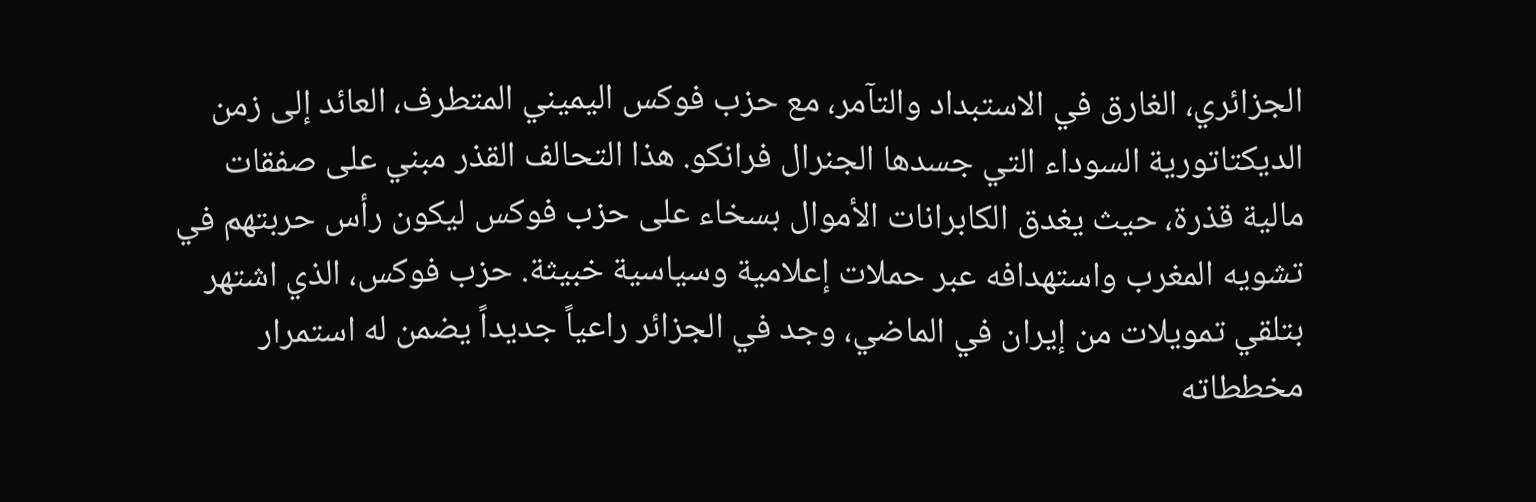الجزائري، الغارق في الاستبداد والتآمر، مع حزب فوكس اليميني المتطرف، العائد إلى زمن الديكتاتورية السوداء التي جسدها الجنرال فرانكو. هذا التحالف القذر مبني على صفقات مالية قذرة، حيث يغدق الكابرانات الأموال بسخاء على حزب فوكس ليكون رأس حربتهم في تشويه المغرب واستهدافه عبر حملات إعلامية وسياسية خبيثة. حزب فوكس، الذي اشتهر بتلقي تمويلات من إيران في الماضي، وجد في الجزائر راعياً جديداً يضمن له استمرار مخططاته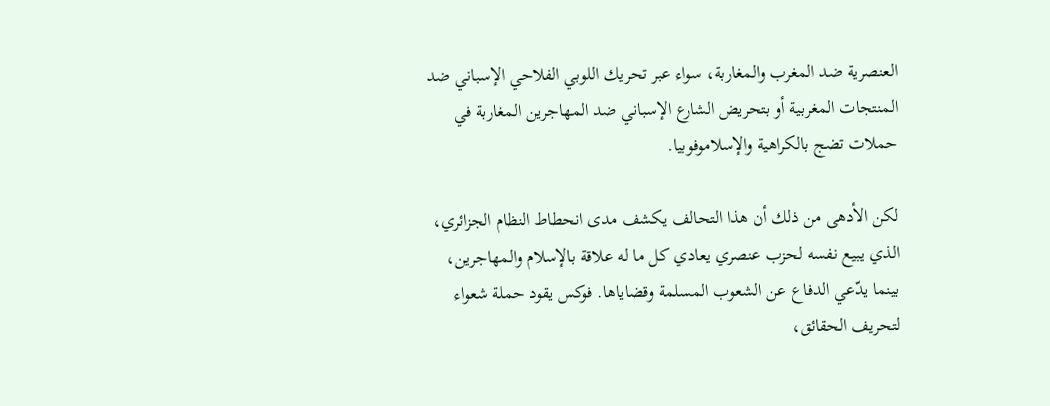العنصرية ضد المغرب والمغاربة، سواء عبر تحريك اللوبي الفلاحي الإسباني ضد المنتجات المغربية أو بتحريض الشارع الإسباني ضد المهاجرين المغاربة في حملات تضج بالكراهية والإسلاموفوبيا.

لكن الأدهى من ذلك أن هذا التحالف يكشف مدى انحطاط النظام الجزائري، الذي يبيع نفسه لحزب عنصري يعادي كل ما له علاقة بالإسلام والمهاجرين، بينما يدّعي الدفاع عن الشعوب المسلمة وقضاياها. فوكس يقود حملة شعواء لتحريف الحقائق،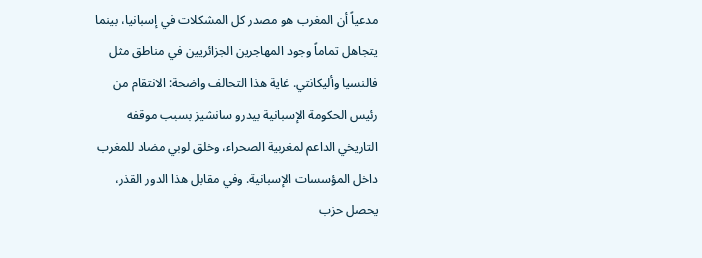مدعياً أن المغرب هو مصدر كل المشكلات في إسبانيا، بينما يتجاهل تماماً وجود المهاجرين الجزائريين في مناطق مثل فالنسيا وأليكانتي. غاية هذا التحالف واضحة: الانتقام من رئيس الحكومة الإسبانية بيدرو سانشيز بسبب موقفه التاريخي الداعم لمغربية الصحراء، وخلق لوبي مضاد للمغرب داخل المؤسسات الإسبانية. وفي مقابل هذا الدور القذر، يحصل حزب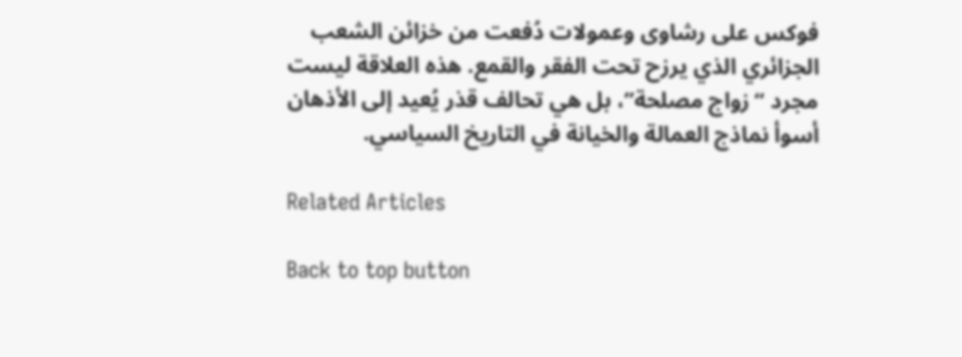فوكس على رشاوى وعمولات دُفعت من خزائن الشعب الجزائري الذي يرزح تحت الفقر والقمع. هذه العلاقة ليست مجرد “زواج مصلحة”، بل هي تحالف قذر يُعيد إلى الأذهان أسوأ نماذج العمالة والخيانة في التاريخ السياسي.

Related Articles

Back to top button